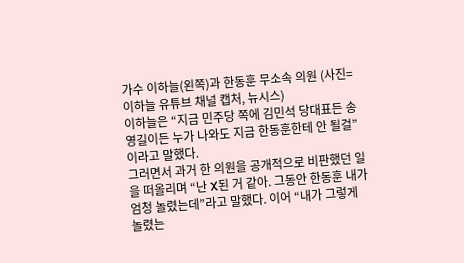가수 이하늘(왼쪽)과 한동훈 무소속 의원 (사진=이하늘 유튜브 채널 캡처, 뉴시스)
이하늘은 “지금 민주당 쪽에 김민석 당대표든 송영길이든 누가 나와도 지금 한동훈한테 안 될걸”이라고 말했다.
그러면서 과거 한 의원을 공개적으로 비판했던 일을 떠올리며 “난 X된 거 같아. 그동안 한동훈 내가 엄청 놀렸는데”라고 말했다. 이어 “내가 그렇게 놀렸는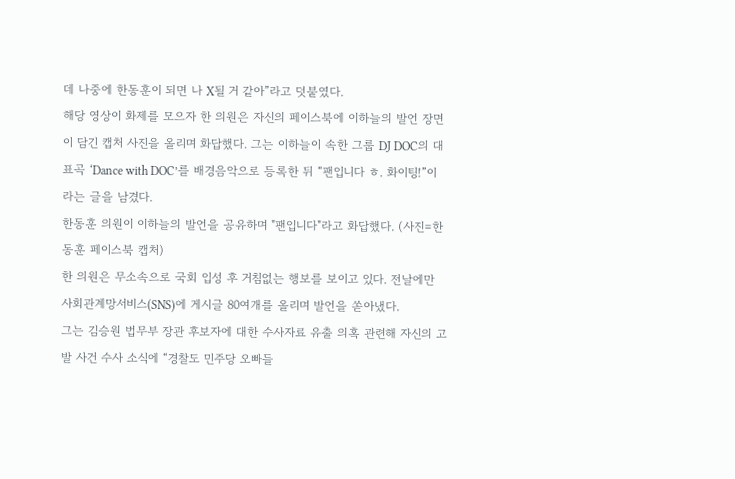데 나중에 한동훈이 되면 나 X될 거 같아”라고 덧붙였다.
해당 영상이 화제를 모으자 한 의원은 자신의 페이스북에 이하늘의 발언 장면이 담긴 캡처 사진을 올리며 화답했다. 그는 이하늘이 속한 그룹 DJ DOC의 대표곡 ‘Dance with DOC’를 배경음악으로 등록한 뒤 “팬입니다 ㅎ. 화이팅!”이라는 글을 남겼다.
한동훈 의원이 이하늘의 발언을 공유하며 "팬입니다"라고 화답했다. (사진=한동훈 페이스북 캡처)
한 의원은 무소속으로 국회 입성 후 거침없는 행보를 보이고 있다. 전날에만 사회관계망서비스(SNS)에 게시글 80여개를 올리며 발언을 쏟아냈다.
그는 김승원 법무부 장관 후보자에 대한 수사자료 유출 의혹 관련해 자신의 고발 사건 수사 소식에 “경찰도 민주당 오빠들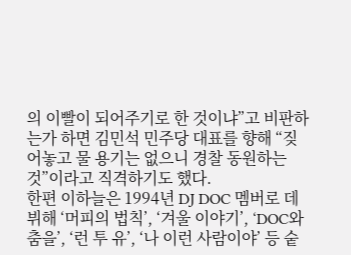의 이빨이 되어주기로 한 것이냐”고 비판하는가 하면 김민석 민주당 대표를 향해 “짖어놓고 물 용기는 없으니 경찰 동원하는 것”이라고 직격하기도 했다.
한편 이하늘은 1994년 DJ DOC 멤버로 데뷔해 ‘머피의 법칙’, ‘겨울 이야기’, ‘DOC와 춤을’, ‘런 투 유’, ‘나 이런 사람이야’ 등 숱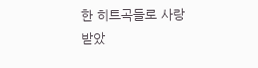한 히트곡들로 사랑받았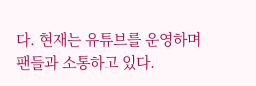다. 현재는 유튜브를 운영하며 팬들과 소통하고 있다.